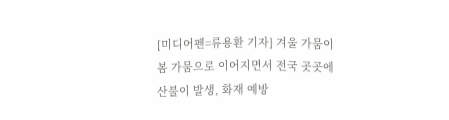[미디어펜=류용환 기자] 겨울 가뭄이 봄 가뭄으로 이어지면서 전국 곳곳에 산불이 발생, 화재 예방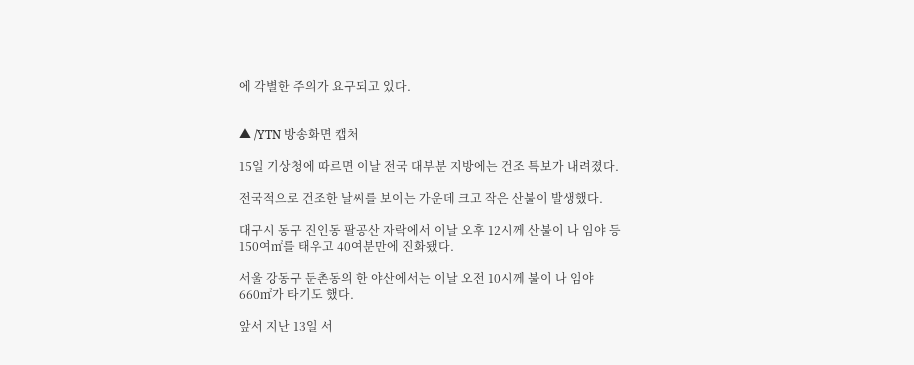에 각별한 주의가 요구되고 있다.


▲ /YTN 방송화면 캡처

15일 기상청에 따르면 이날 전국 대부분 지방에는 건조 특보가 내려졌다.

전국적으로 건조한 날씨를 보이는 가운데 크고 작은 산불이 발생했다.

대구시 동구 진인동 팔공산 자락에서 이날 오후 12시께 산불이 나 임야 등 150여㎡를 태우고 40여분만에 진화됐다.

서울 강동구 둔촌동의 한 야산에서는 이날 오전 10시께 불이 나 임야 660㎡가 타기도 했다.

앞서 지난 13일 서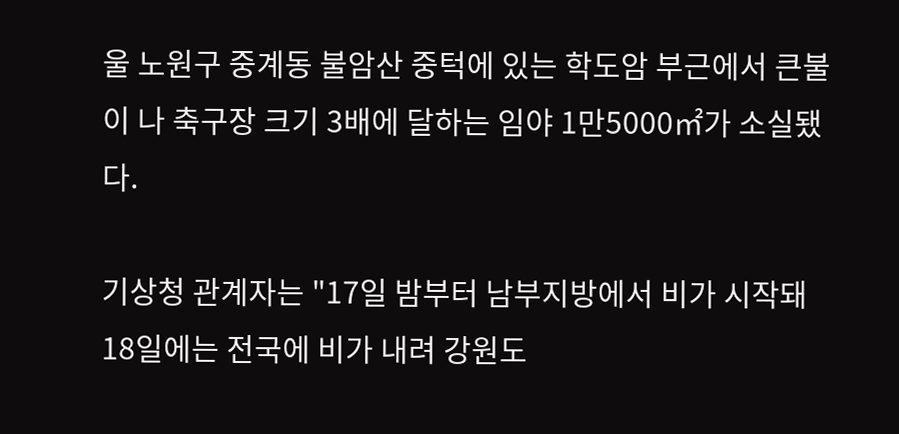울 노원구 중계동 불암산 중턱에 있는 학도암 부근에서 큰불이 나 축구장 크기 3배에 달하는 임야 1만5000㎡가 소실됐다.

기상청 관계자는 "17일 밤부터 남부지방에서 비가 시작돼 18일에는 전국에 비가 내려 강원도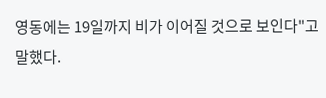영동에는 19일까지 비가 이어질 것으로 보인다"고 말했다.